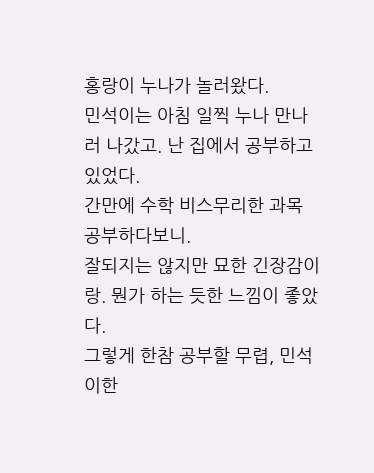홍랑이 누나가 놀러왔다.
민석이는 아침 일찍 누나 만나러 나갔고. 난 집에서 공부하고 있었다.
간만에 수학 비스무리한 과목 공부하다보니.
잘되지는 않지만 묘한 긴장감이랑. 뭔가 하는 듯한 느낌이 좋았다.
그렇게 한참 공부할 무렵, 민석이한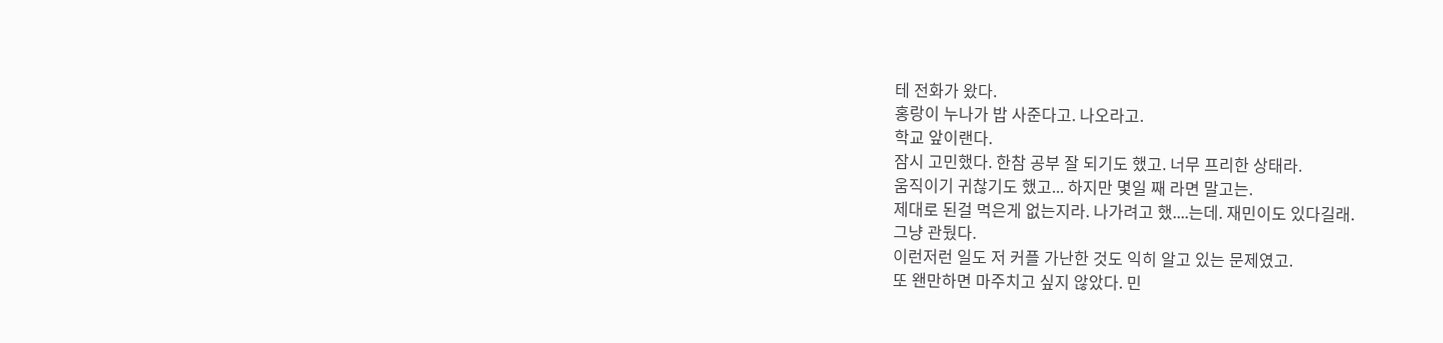테 전화가 왔다.
홍랑이 누나가 밥 사준다고. 나오라고.
학교 앞이랜다.
잠시 고민했다. 한참 공부 잘 되기도 했고. 너무 프리한 상태라.
움직이기 귀찮기도 했고... 하지만 몇일 째 라면 말고는.
제대로 된걸 먹은게 없는지라. 나가려고 했....는데. 재민이도 있다길래.
그냥 관뒀다.
이런저런 일도 저 커플 가난한 것도 익히 알고 있는 문제였고.
또 왠만하면 마주치고 싶지 않았다. 민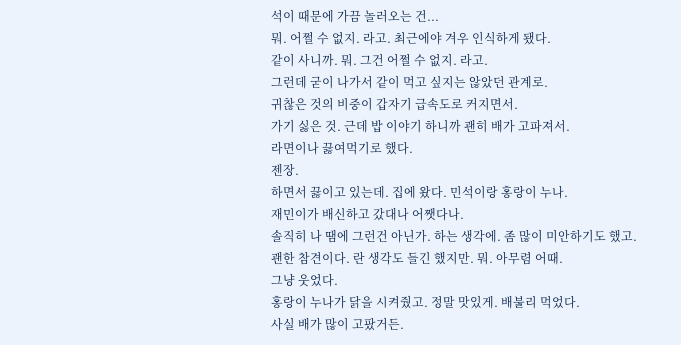석이 때문에 가끔 놀러오는 건...
뭐. 어쩔 수 없지. 라고. 최근에야 겨우 인식하게 됐다.
같이 사니까. 뭐. 그건 어쩔 수 없지. 라고.
그런데 굳이 나가서 같이 먹고 싶지는 않았던 관계로.
귀찮은 것의 비중이 갑자기 급속도로 커지면서.
가기 싫은 것. 근데 밥 이야기 하니까 괜히 배가 고파져서.
라면이나 끓여먹기로 했다.
젠장.
하면서 끓이고 있는데. 집에 왔다. 민석이랑 홍랑이 누나.
재민이가 배신하고 갔대나 어쨋다나.
솔직히 나 땜에 그런건 아닌가. 하는 생각에. 좀 많이 미안하기도 했고.
괜한 참견이다. 란 생각도 들긴 했지만. 뭐. 아무렴 어때.
그냥 웃었다.
홍랑이 누나가 닭을 시켜줬고. 정말 맛있게. 배불리 먹었다.
사실 배가 많이 고팠거든.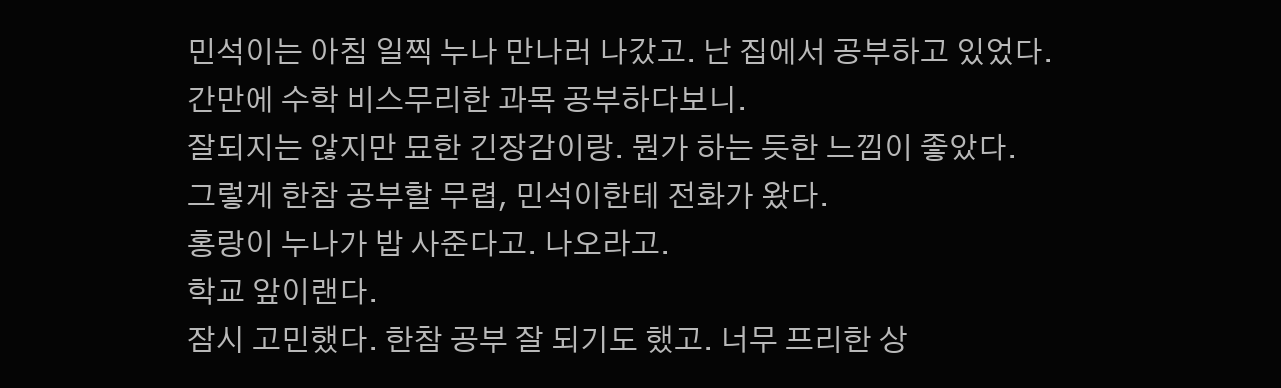민석이는 아침 일찍 누나 만나러 나갔고. 난 집에서 공부하고 있었다.
간만에 수학 비스무리한 과목 공부하다보니.
잘되지는 않지만 묘한 긴장감이랑. 뭔가 하는 듯한 느낌이 좋았다.
그렇게 한참 공부할 무렵, 민석이한테 전화가 왔다.
홍랑이 누나가 밥 사준다고. 나오라고.
학교 앞이랜다.
잠시 고민했다. 한참 공부 잘 되기도 했고. 너무 프리한 상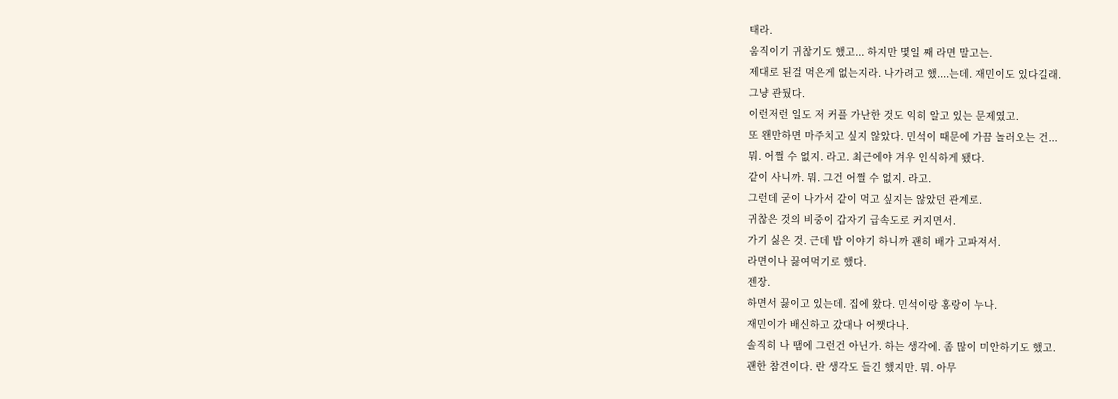태라.
움직이기 귀찮기도 했고... 하지만 몇일 째 라면 말고는.
제대로 된걸 먹은게 없는지라. 나가려고 했....는데. 재민이도 있다길래.
그냥 관뒀다.
이런저런 일도 저 커플 가난한 것도 익히 알고 있는 문제였고.
또 왠만하면 마주치고 싶지 않았다. 민석이 때문에 가끔 놀러오는 건...
뭐. 어쩔 수 없지. 라고. 최근에야 겨우 인식하게 됐다.
같이 사니까. 뭐. 그건 어쩔 수 없지. 라고.
그런데 굳이 나가서 같이 먹고 싶지는 않았던 관계로.
귀찮은 것의 비중이 갑자기 급속도로 커지면서.
가기 싫은 것. 근데 밥 이야기 하니까 괜히 배가 고파져서.
라면이나 끓여먹기로 했다.
젠장.
하면서 끓이고 있는데. 집에 왔다. 민석이랑 홍랑이 누나.
재민이가 배신하고 갔대나 어쨋다나.
솔직히 나 땜에 그런건 아닌가. 하는 생각에. 좀 많이 미안하기도 했고.
괜한 참견이다. 란 생각도 들긴 했지만. 뭐. 아무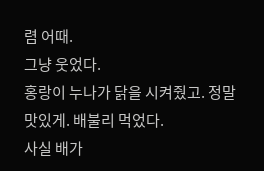렴 어때.
그냥 웃었다.
홍랑이 누나가 닭을 시켜줬고. 정말 맛있게. 배불리 먹었다.
사실 배가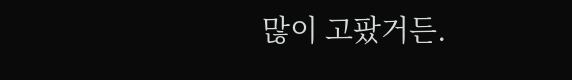많이 고팠거든.